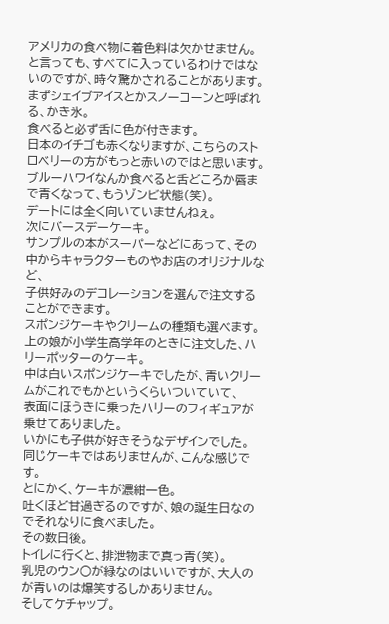アメリカの食べ物に着色料は欠かせません。
と言っても、すべてに入っているわけではないのですが、時々驚かされることがあります。
まずシェイブアイスとかスノーコーンと呼ばれる、かき氷。
食べると必ず舌に色が付きます。
日本のイチゴも赤くなりますが、こちらのストロベリーの方がもっと赤いのではと思います。
ブルーハワイなんか食べると舌どころか唇まで青くなって、もうゾンビ状態(笑)。
デートには全く向いていませんねぇ。
次にバースデーケーキ。
サンプルの本がスーパーなどにあって、その中からキャラクターものやお店のオリジナルなど、
子供好みのデコレーションを選んで注文することができます。
スポンジケーキやクリームの種類も選べます。
上の娘が小学生高学年のときに注文した、ハリーポッターのケーキ。
中は白いスポンジケーキでしたが、青いクリームがこれでもかというくらいついていて、
表面にほうきに乗ったハリーのフィギュアが乗せてありました。
いかにも子供が好きそうなデザインでした。
同じケーキではありませんが、こんな感じです。
とにかく、ケーキが濃紺一色。
吐くほど甘過ぎるのですが、娘の誕生日なのでそれなりに食べました。
その数日後。
トイレに行くと、排泄物まで真っ青(笑)。
乳児のウン○が緑なのはいいですが、大人のが青いのは爆笑するしかありません。
そしてケチャップ。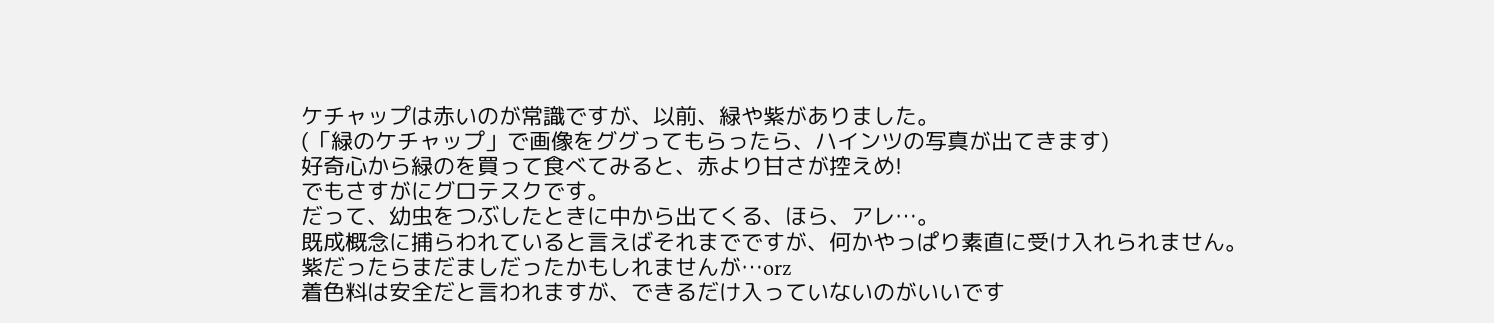ケチャップは赤いのが常識ですが、以前、緑や紫がありました。
(「緑のケチャップ」で画像をググってもらったら、ハインツの写真が出てきます)
好奇心から緑のを買って食べてみると、赤より甘さが控えめ!
でもさすがにグロテスクです。
だって、幼虫をつぶしたときに中から出てくる、ほら、アレ…。
既成概念に捕らわれていると言えばそれまでですが、何かやっぱり素直に受け入れられません。
紫だったらまだましだったかもしれませんが…orz
着色料は安全だと言われますが、できるだけ入っていないのがいいです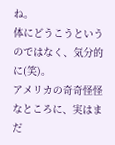ね。
体にどうこうというのではなく、気分的に(笑)。
アメリカの奇奇怪怪なところに、実はまだ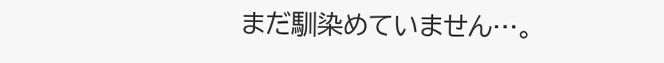まだ馴染めていません…。